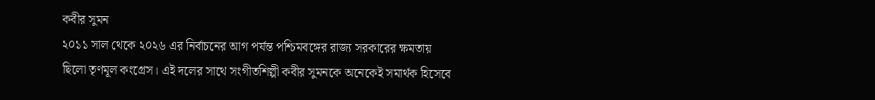কবীর সুমন
২০১১ সাল থেকে ২০২৬ এর নির্বাচনের আগ পর্যন্ত পশ্চিমবঙ্গের রাজ্য সরকারের ক্ষমতায় ছিলো তৃণমূল কংগ্রেস। এই দলের সাথে সংগীতশিল্পী কবীর সুমনকে অনেকেই সমার্থক হিসেবে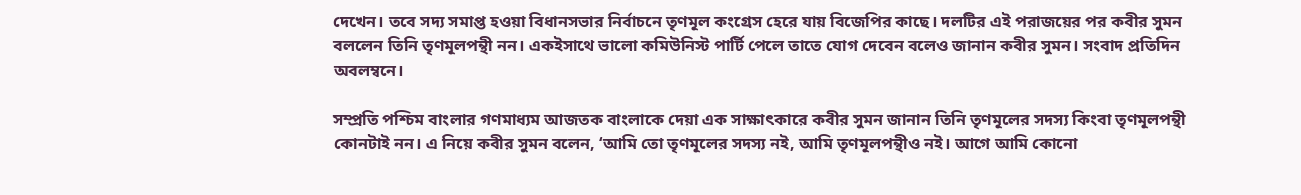দেখেন। তবে সদ্য সমাপ্ত হওয়া বিধানসভার নির্বাচনে তৃণমূল কংগ্রেস হেরে যায় বিজেপির কাছে। দলটির এই পরাজয়ের পর কবীর সুমন বললেন তিনি তৃণমূলপন্থী নন। একইসাথে ভালো কমিউনিস্ট পার্টি পেলে তাতে যোগ দেবেন বলেও জানান কবীর সুমন। সংবাদ প্রতিদিন অবলম্বনে।

সম্প্রতি পশ্চিম বাংলার গণমাধ্যম আজতক বাংলাকে দেয়া এক সাক্ষাৎকারে কবীর সুমন জানান তিনি তৃণমূলের সদস্য কিংবা তৃণমূলপন্থী কোনটাই নন। এ নিয়ে কবীর সুমন বলেন, ‘আমি তো তৃণমূলের সদস্য নই, আমি তৃণমূলপন্থীও নই। আগে আমি কোনো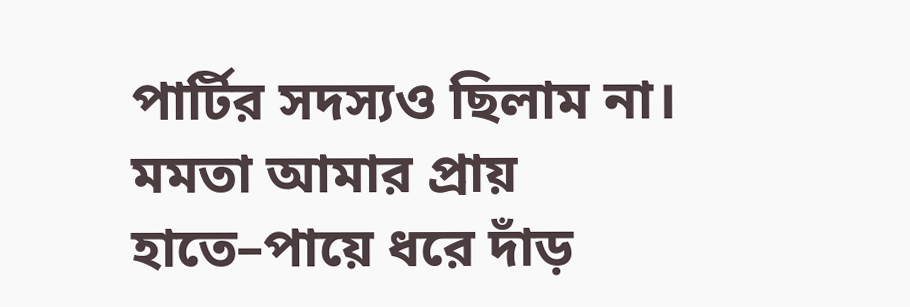পার্টির সদস্যও ছিলাম না। মমতা আমার প্রায় হাতে–পায়ে ধরে দাঁড়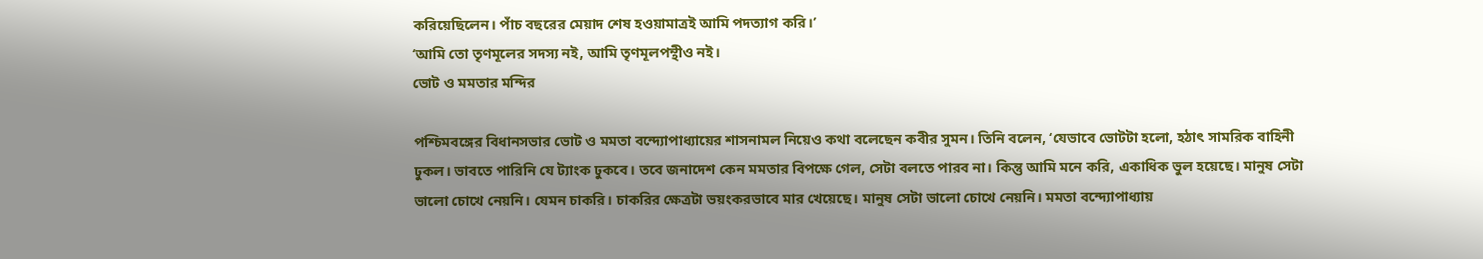করিয়েছিলেন। পাঁচ বছরের মেয়াদ শেষ হওয়ামাত্রই আমি পদত্যাগ করি।’
‘আমি তো তৃণমূলের সদস্য নই, আমি তৃণমূলপন্থীও নই।
ভোট ও মমতার মন্দির

পশ্চিমবঙ্গের বিধানসভার ভোট ও মমতা বন্দ্যোপাধ্যায়ের শাসনামল নিয়েও কথা বলেছেন কবীর সুমন। তিনি বলেন, ‘যেভাবে ভোটটা হলো, হঠাৎ সামরিক বাহিনী ঢুকল। ভাবতে পারিনি যে ট্যাংক ঢুকবে। তবে জনাদেশ কেন মমতার বিপক্ষে গেল, সেটা বলতে পারব না। কিন্তু আমি মনে করি, একাধিক ভুল হয়েছে। মানুষ সেটা ভালো চোখে নেয়নি। যেমন চাকরি। চাকরির ক্ষেত্রটা ভয়ংকরভাবে মার খেয়েছে। মানুষ সেটা ভালো চোখে নেয়নি। মমতা বন্দ্যোপাধ্যায়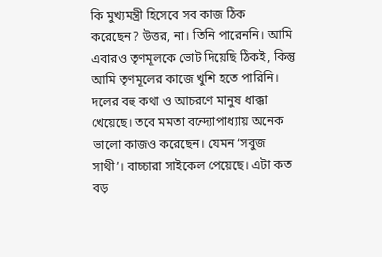কি মুখ্যমন্ত্রী হিসেবে সব কাজ ঠিক করেছেন? উত্তর, না। তিনি পারেননি। আমি এবারও তৃণমূলকে ভোট দিয়েছি ঠিকই, কিন্তু আমি তৃণমূলের কাজে খুশি হতে পারিনি। দলের বহু কথা ও আচরণে মানুষ ধাক্কা খেয়েছে। তবে মমতা বন্দ্যোপাধ্যায় অনেক ভালো কাজও করেছেন। যেমন ‘সবুজ সাথী’। বাচ্চারা সাইকেল পেয়েছে। এটা কত বড়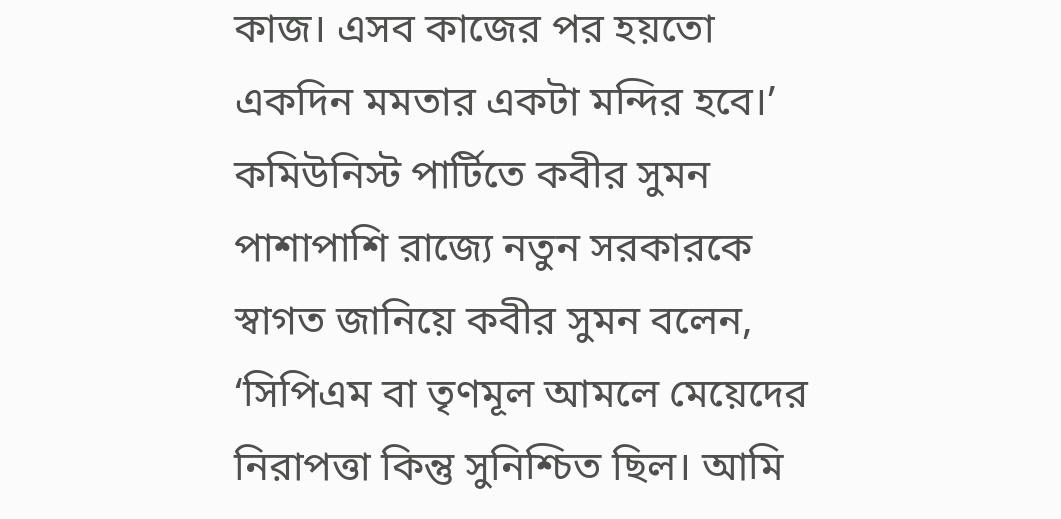কাজ। এসব কাজের পর হয়তো একদিন মমতার একটা মন্দির হবে।’
কমিউনিস্ট পার্টিতে কবীর সুমন
পাশাপাশি রাজ্যে নতুন সরকারকে স্বাগত জানিয়ে কবীর সুমন বলেন, ‘সিপিএম বা তৃণমূল আমলে মেয়েদের নিরাপত্তা কিন্তু সুনিশ্চিত ছিল। আমি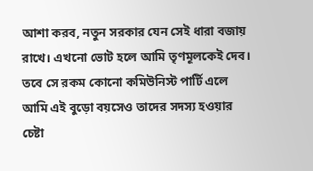আশা করব, নতুন সরকার যেন সেই ধারা বজায় রাখে। এখনো ভোট হলে আমি তৃণমূলকেই দেব। তবে সে রকম কোনো কমিউনিস্ট পার্টি এলে আমি এই বুড়ো বয়সেও তাদের সদস্য হওয়ার চেষ্টা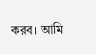করব। আমি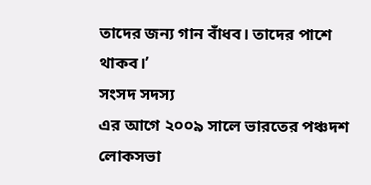তাদের জন্য গান বাঁধব। তাদের পাশে থাকব।’
সংসদ সদস্য
এর আগে ২০০৯ সালে ভারতের পঞ্চদশ লোকসভা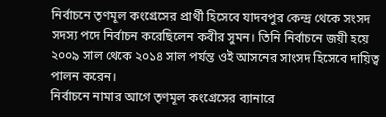নির্বাচনে তৃণমূল কংগ্রেসের প্রার্থী হিসেবে যাদবপুর কেন্দ্র থেকে সংসদ সদস্য পদে নির্বাচন করেছিলেন কবীর সুমন। তিনি নির্বাচনে জয়ী হয়ে ২০০৯ সাল থেকে ২০১৪ সাল পর্যন্ত ওই আসনের সাংসদ হিসেবে দায়িত্ব পালন করেন।
নির্বাচনে নামার আগে তৃণমূল কংগ্রেসের ব্যানারে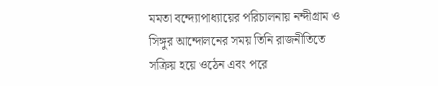মমতা বন্দ্যোপাধ্যায়ের পরিচালনায় নন্দীগ্রাম ও সিঙ্গুর আন্দোলনের সময় তিনি রাজনীতিতে সক্রিয় হয়ে ওঠেন এবং পরে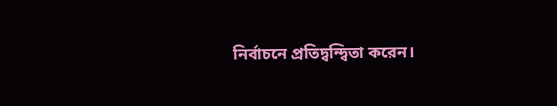নির্বাচনে প্রতিদ্বন্দ্বিতা করেন।